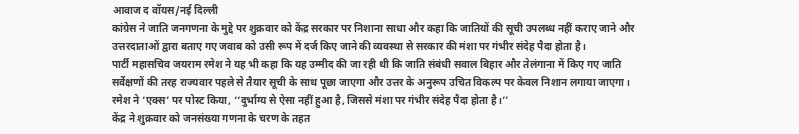आवाज द वॉयस/नई दिल्ली
कांग्रेस ने जाति जनगणना के मुद्दे पर शुक्रवार को केंद्र सरकार पर निशाना साधा और कहा कि जातियों की सूची उपलब्ध नहीं कराए जाने और उत्तरदाताओं द्वारा बताए गए जवाब को उसी रूप में दर्ज किए जाने की व्यवस्था से सरकार की मंशा पर गंभीर संदेह पैदा होता है।
पार्टी महासचिव जयराम रमेश ने यह भी कहा कि यह उम्मीद की जा रही थी कि जाति संबंधी सवाल बिहार और तेलंगाना में किए गए जाति सर्वेक्षणों की तरह राज्यवार पहले से तैयार सूची के साथ पूछा जाएगा और उत्तर के अनुरूप उचित विकल्प पर केवल निशान लगाया जाएगा।
रमेश ने ‘एक्स’ पर पोस्ट किया, ‘‘दुर्भाग्य से ऐसा नहीं हुआ है, जिससे मंशा पर गंभीर संदेह पैदा होता है।’’
केंद्र ने शुक्रवार को जनसंख्या गणना के चरण के तहत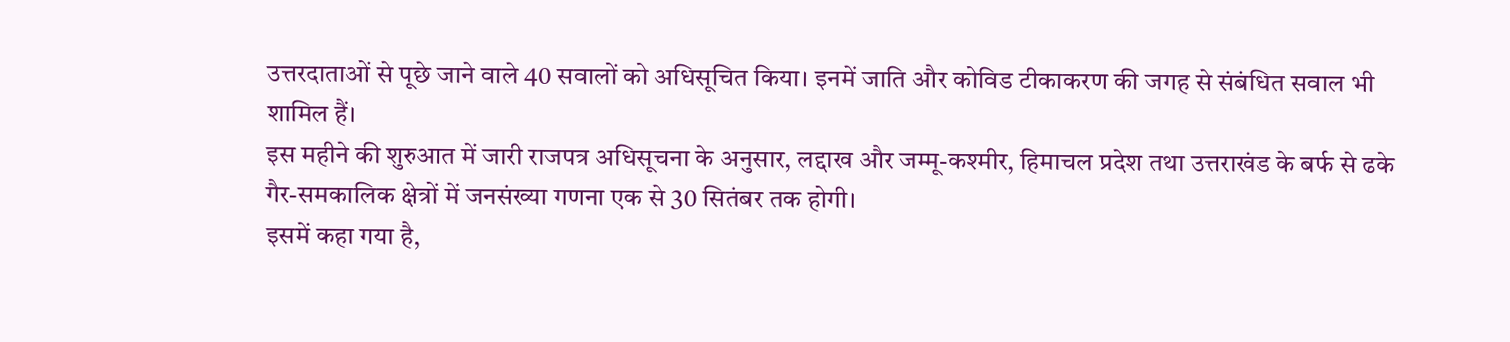उत्तरदाताओं से पूछे जाने वाले 40 सवालों को अधिसूचित किया। इनमें जाति और कोविड टीकाकरण की जगह से संबंधित सवाल भी शामिल हैं।
इस महीने की शुरुआत में जारी राजपत्र अधिसूचना के अनुसार, लद्दाख और जम्मू-कश्मीर, हिमाचल प्रदेश तथा उत्तराखंड के बर्फ से ढके गैर-समकालिक क्षेत्रों में जनसंख्या गणना एक से 30 सितंबर तक होगी।
इसमें कहा गया है,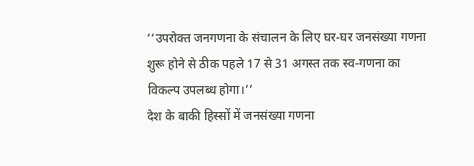‘‘उपरोक्त जनगणना के संचालन के लिए घर-घर जनसंख्या गणना शुरू होने से ठीक पहले 17 से 31 अगस्त तक स्व-गणना का विकल्प उपलब्ध होगा।’’
देश के बाकी हिस्सों में जनसंख्या गणना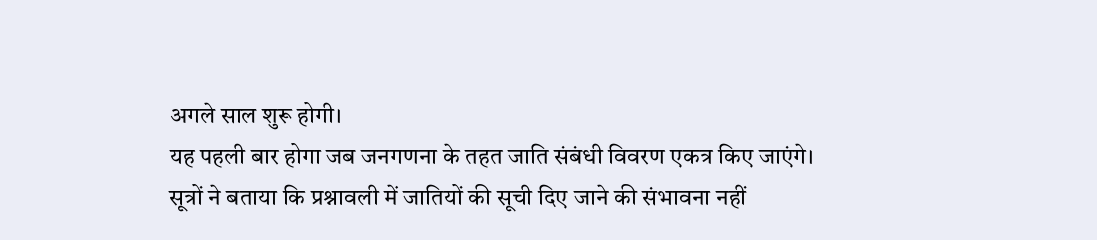अगले साल शुरू होगी।
यह पहली बार होगा जब जनगणना के तहत जाति संबंधी विवरण एकत्र किए जाएंगे।
सूत्रों ने बताया कि प्रश्नावली में जातियों की सूची दिए जाने की संभावना नहीं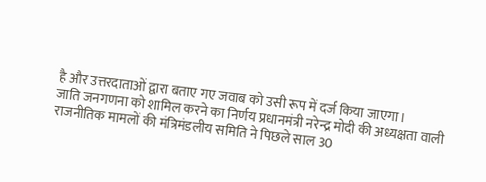है और उत्तरदाताओं द्वारा बताए गए जवाब को उसी रूप में दर्ज किया जाएगा।
जाति जनगणना को शामिल करने का निर्णय प्रधानमंत्री नरेन्द्र मोदी की अध्यक्षता वाली राजनीतिक मामलों की मंत्रिमंडलीय समिति ने पिछले साल 30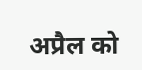अप्रैल को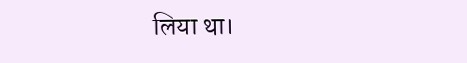लिया था।